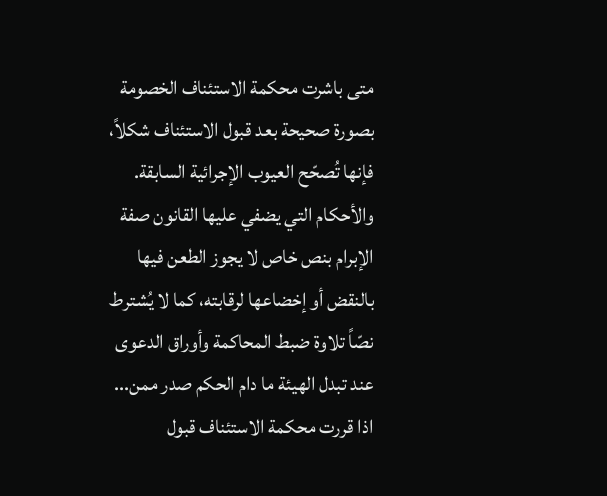متى باشرت محكمة الاستئناف الخصومة بصورة صحيحة بعد قبول الاستئناف شكلاً، فإنها تُصحّح العيوب الإجرائية السابقة. والأحكام التي يضفي عليها القانون صفة الإبرام بنص خاص لا يجوز الطعن فيها بالنقض أو إخضاعها لرقابته، كما لا يُشترط نصّاً تلاوة ضبط المحاكمة وأوراق الدعوى عند تبدل الهيئة ما دام الحكم صدر ممن...
اذا قررت محكمة الاستئناف قبول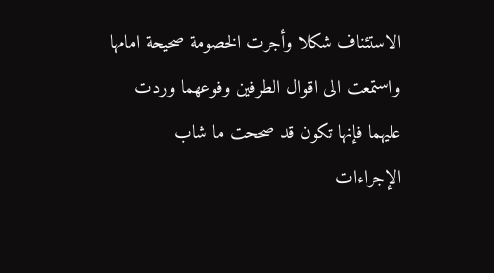الاستئناف شكلا وأجرت الخصومة صحيحة امامها واستمعت الى اقوال الطرفين وفوعهما وردت عليهما فإنها تكون قد صححت ما شاب الإجراءات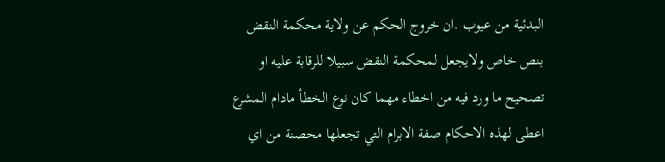البدئية من عيوب .ان خروج الحكم عن ولاية محكمة النقض بنص خاص ولايجعل لمحكمة النقض سبيلا للرقابة عليه او تصحيح ما ورد فيه من اخطاء مهما كان نوع الخطأ مادام المشرع اعطى لهذه الاحكام صفة الابرام التي تجعلها محصنة من اي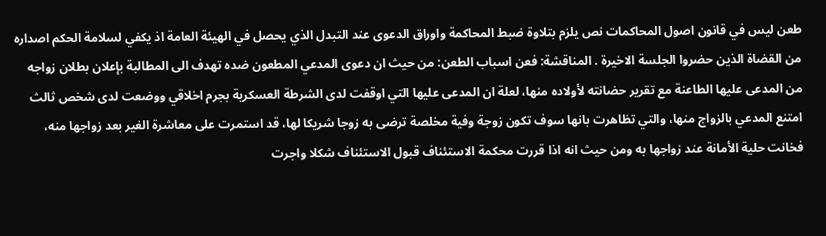طعن ليس في قانون اصول المحاكمات نص يلزم بتلاوة ضبط المحاكمة واوراق الدعوى عند التبدل الذي يحصل في الهيئة العامة اذ يكفي لسلامة الحكم اصداره من القضاة الذين حضروا الجلسة الاخيرة . المناقشة: فعن اسباب الطعن: من حيث ان دعوى المدعي المطعون ضده تهدف الى المطالبة بإعلان بطلان زواجه من المدعى عليها الطاعنة مع تقرير حضانته لأولاده منها، لعلة ان المدعى عليها التي اوقفت لدى الشرطة العسكرية بجرم اخلاقي ووضعت لدى شخص ثالث امتنع المدعي بالزواج منها، والتي تظاهرت بانها سوف تكون زوجة وفية مخلصة ترضى به زوجا شريكا لها، قد استمرت على معاشرة الغير بعد زواجها منه، فخانت حلية الأمانة عند زواجها به ومن حيث انه اذا قررت محكمة الاستئناف قبول الاستئناف شكلا واجرت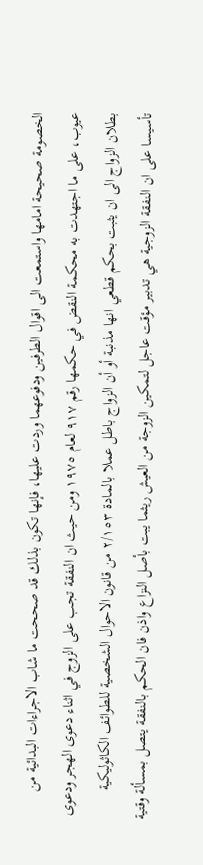الخصومة صحيحة امامها واستمعت الى اقوال الطرفين ودفوعهما وردت عليها، فإنها تكون بذلك قد صححت ما شاب الاجراءات البدائية من عيوب، على ما اجتهدت به محكمة النقض في حكمها رقم ٩١٧ لعام ١٩٧٥ ومن حيث ان النفقة تجب على الزوج في اثناء دعوى الهجر ودعوى بطلان الزواج الى ان يثبت بحكم قطعي انها مذنبة أو أن الزواج باطل عملا بالمادة ٢/١٥٣ من قانون الاحوال الشخصية للطوائف الكاثوليكية تأسيسا على ان النفقة الزوجية هي تدبير مؤقت عاجل لتمكين الزوجة من العيش ريثما يبت بأصل النزاع واذن فان الحكم بالنفقة يتصل بمسألة وقتية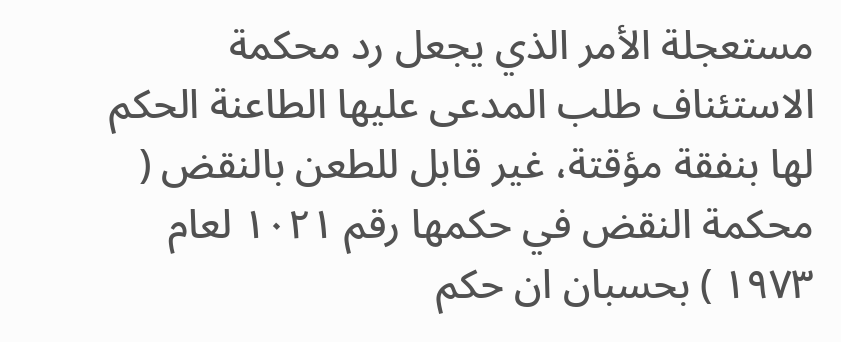مستعجلة الأمر الذي يجعل رد محكمة الاستئناف طلب المدعى عليها الطاعنة الحكم لها بنفقة مؤقتة، غير قابل للطعن بالنقض ( محكمة النقض في حكمها رقم ۱۰۲۱ لعام ۱۹۷۳ ) بحسبان ان حكم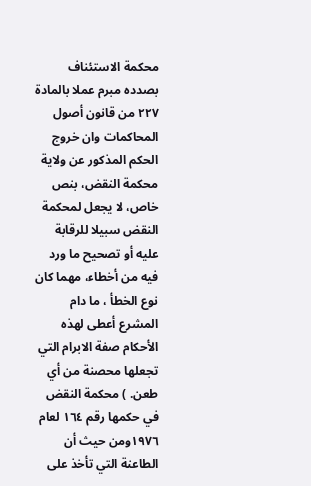محكمة الاستئناف بصدده مبرم عملا بالمادة ۲۲۷ من قانون أصول المحاكمات وان خروج الحكم المذكور عن ولاية محكمة النقض، بنص خاص، لا يجعل لمحكمة النقض سبيلا للرقابة عليه أو تصحيح ما ورد فيه من أخطاء، مهما كان نوع الخطأ ، ما دام المشرع أعطى لهذه الأحكام صفة الابرام التي تجعلها محصنة من أي طعن. ) محكمة النقض في حكمها رقم ١٦٤ لعام ۱۹۷٦ومن حيث أن الطاعنة التي تأخذ على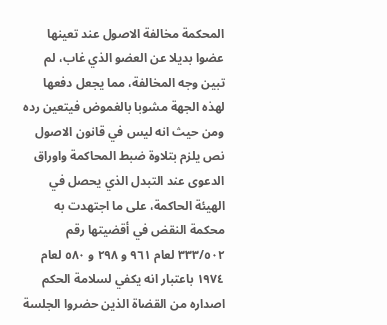المحكمة مخالفة الاصول عند تعينها عضوا بديلا عن العضو الذي غاب، لم تبين وجه المخالفة، مما يجعل دفعها لهذه الجهة مشوبا بالغموض فيتعين رده ومن حيث انه ليس في قانون الاصول نص يلزم بتلاوة ضبط المحاكمة واوراق الدعوى عند التبدل الذي يحصل في الهيئة الحاكمة، على ما اجتهدت به محكمة النقض في أقضيتها رقم ٣٣٣/٥٠٢ لعام ٩٦١ و ٢٩٨ و ٥٨٠ لعام ١٩٧٤ باعتبار انه يكفي لسلامة الحكم اصداره من القضاة الذين حضروا الجلسة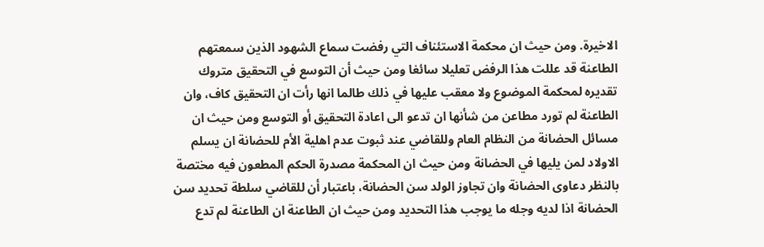الاخيرة. ومن حيث ان محكمة الاستئناف التي رفضت سماع الشهود الذين سمعتهم الطاعنة قد عللت هذا الرفض تعليلا سائغا ومن حيث أن التوسع في التحقيق متروك تقديره لمحكمة الموضوع ولا معقب عليها في ذلك طالما انها رأت ان التحقيق كاف، وان الطاعنة لم تورد مطاعن من شأنها ان تدعو الى اعادة التحقيق أو التوسع ومن حيث ان مسائل الحضانة من النظام العام وللقاضي عند ثبوت عدم اهلية الأم للحضانة ان يسلم الاولاد لمن يليها في الحضانة ومن حيث ان المحكمة مصدرة الحكم المطعون فيه مختصة بالنظر دعاوى الحضانة وان تجاوز الولد سن الحضانة، باعتبار أن للقاضي سلطة تحديد سن الحضانة اذا لديه وجله ما يوجب هذا التحديد ومن حيث ان الطاعنة ان الطاعنة لم تدع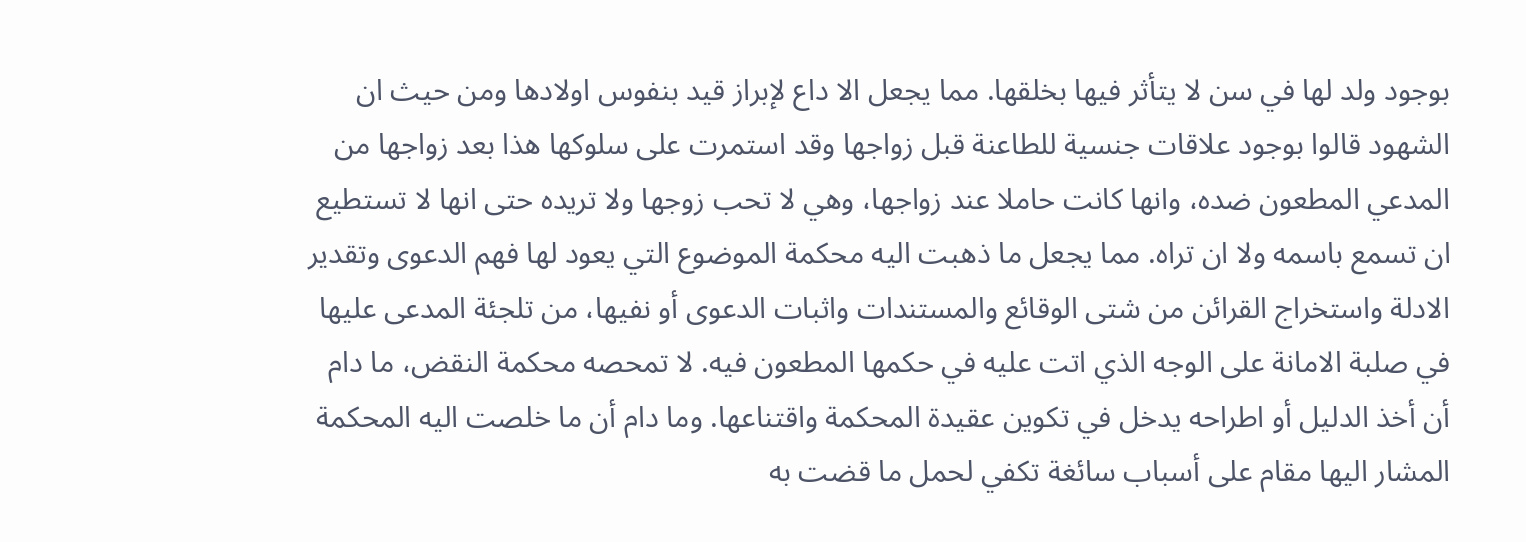بوجود ولد لها في سن لا يتأثر فيها بخلقها. مما يجعل الا داع لإبراز قيد بنفوس اولادها ومن حيث ان الشهود قالوا بوجود علاقات جنسية للطاعنة قبل زواجها وقد استمرت على سلوكها هذا بعد زواجها من المدعي المطعون ضده، وانها كانت حاملا عند زواجها، وهي لا تحب زوجها ولا تريده حتى انها لا تستطيع ان تسمع باسمه ولا ان تراه. مما يجعل ما ذهبت اليه محكمة الموضوع التي يعود لها فهم الدعوى وتقدير الادلة واستخراج القرائن من شتى الوقائع والمستندات واثبات الدعوى أو نفيها، من تلجئة المدعى عليها في صلبة الامانة على الوجه الذي اتت عليه في حكمها المطعون فيه. لا تمحصه محكمة النقض، ما دام أن أخذ الدليل أو اطراحه يدخل في تكوين عقيدة المحكمة واقتناعها. وما دام أن ما خلصت اليه المحكمة المشار اليها مقام على أسباب سائغة تكفي لحمل ما قضت به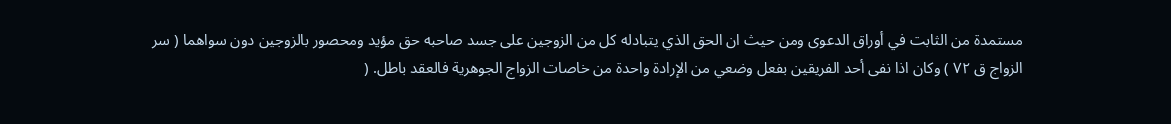مستمدة من الثابت في أوراق الدعوى ومن حيث ان الحق الذي يتبادله كل من الزوجين على جسد صاحبه حق مؤيد ومحصور بالزوجين دون سواهما ( سر الزواج ق ٧٢ ) وكان اذا نفى أحد الفريقين بفعل وضعي من الإرادة واحدة من خاصات الزواج الجوهرية فالعقد باطل. (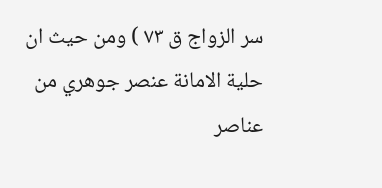سر الزواج ق ۷۳ ) ومن حيث ان حلية الامانة عنصر جوهري من عناصر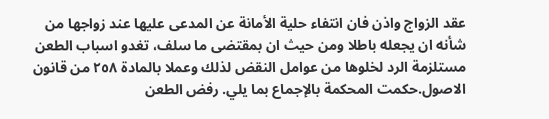عقد الزواج واذن فان انتفاء حلية الأمانة عن المدعى عليها عند زواجها من شأنه ان يجعله باطلا ومن حيث ان بمقتضى ما سلف، تغدو اسباب الطعن مستلزمة الرد لخلوها من عوامل النقض لذلك وعملا بالمادة ٢٥٨ من قانون الاصول.حكمت المحكمة بالإجماع بما يلي. رفض الطعن